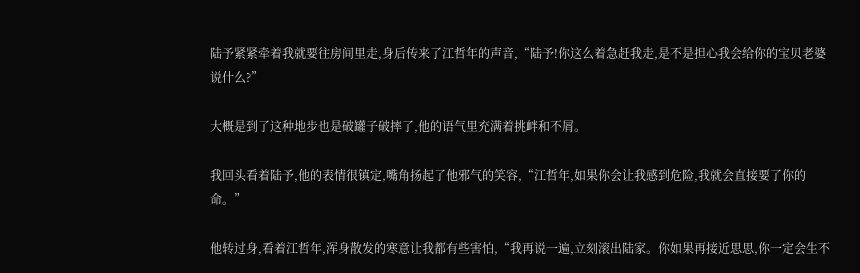陆予紧紧牵着我就要往房间里走,身后传来了江哲年的声音,“陆予!你这么着急赶我走,是不是担心我会给你的宝贝老婆说什么?”

大概是到了这种地步也是破罐子破摔了,他的语气里充满着挑衅和不屑。

我回头看着陆予,他的表情很镇定,嘴角扬起了他邪气的笑容,“江哲年,如果你会让我感到危险,我就会直接要了你的命。”

他转过身,看着江哲年,浑身散发的寒意让我都有些害怕,“我再说一遍,立刻滚出陆家。你如果再接近思思,你一定会生不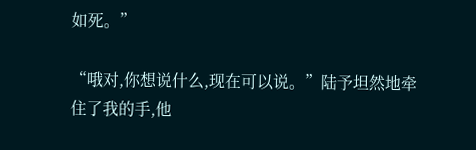如死。”

“哦对,你想说什么,现在可以说。”陆予坦然地牵住了我的手,他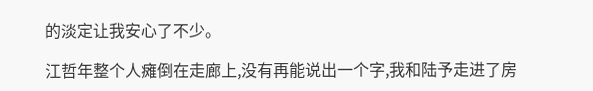的淡定让我安心了不少。

江哲年整个人瘫倒在走廊上,没有再能说出一个字,我和陆予走进了房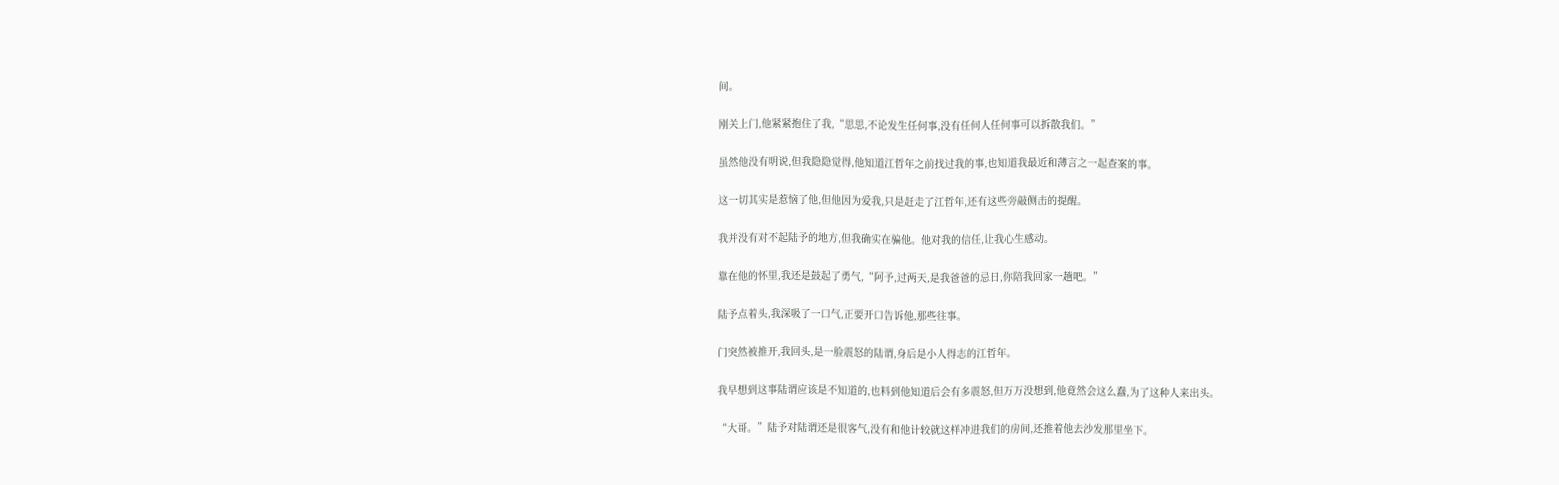间。

刚关上门,他紧紧抱住了我,“思思,不论发生任何事,没有任何人任何事可以拆散我们。”

虽然他没有明说,但我隐隐觉得,他知道江哲年之前找过我的事,也知道我最近和薄言之一起查案的事。

这一切其实是惹恼了他,但他因为爱我,只是赶走了江哲年,还有这些旁敲侧击的提醒。

我并没有对不起陆予的地方,但我确实在骗他。他对我的信任,让我心生感动。

靠在他的怀里,我还是鼓起了勇气,“阿予,过两天,是我爸爸的忌日,你陪我回家一趟吧。”

陆予点着头,我深吸了一口气,正要开口告诉他,那些往事。

门突然被推开,我回头,是一脸震怒的陆谓,身后是小人得志的江哲年。

我早想到这事陆谓应该是不知道的,也料到他知道后会有多震怒,但万万没想到,他竟然会这么蠢,为了这种人来出头。

“大哥。”陆予对陆谓还是很客气,没有和他计较就这样冲进我们的房间,还推着他去沙发那里坐下。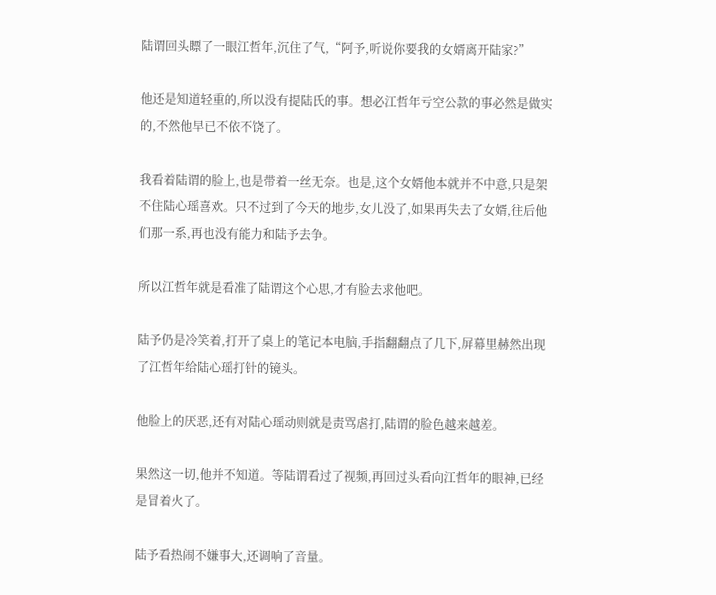陆谓回头瞟了一眼江哲年,沉住了气,“阿予,听说你要我的女婿离开陆家?”

他还是知道轻重的,所以没有提陆氏的事。想必江哲年亏空公款的事必然是做实的,不然他早已不依不饶了。

我看着陆谓的脸上,也是带着一丝无奈。也是,这个女婿他本就并不中意,只是架不住陆心瑶喜欢。只不过到了今天的地步,女儿没了,如果再失去了女婿,往后他们那一系,再也没有能力和陆予去争。

所以江哲年就是看准了陆谓这个心思,才有脸去求他吧。

陆予仍是冷笑着,打开了桌上的笔记本电脑,手指翻翻点了几下,屏幕里赫然出现了江哲年给陆心瑶打针的镜头。

他脸上的厌恶,还有对陆心瑶动则就是责骂虐打,陆谓的脸色越来越差。

果然这一切,他并不知道。等陆谓看过了视频,再回过头看向江哲年的眼神,已经是冒着火了。

陆予看热闹不嫌事大,还调响了音量。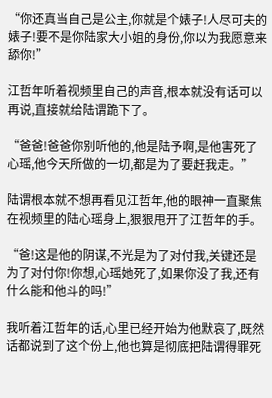“你还真当自己是公主,你就是个婊子!人尽可夫的婊子!要不是你陆家大小姐的身份,你以为我愿意来舔你!”

江哲年听着视频里自己的声音,根本就没有话可以再说,直接就给陆谓跪下了。

“爸爸!爸爸你别听他的,他是陆予啊,是他害死了心瑶,他今天所做的一切,都是为了要赶我走。”

陆谓根本就不想再看见江哲年,他的眼神一直聚焦在视频里的陆心瑶身上,狠狠甩开了江哲年的手。

“爸!这是他的阴谋,不光是为了对付我,关键还是为了对付你!你想,心瑶她死了,如果你没了我,还有什么能和他斗的吗!”

我听着江哲年的话,心里已经开始为他默哀了,既然话都说到了这个份上,他也算是彻底把陆谓得罪死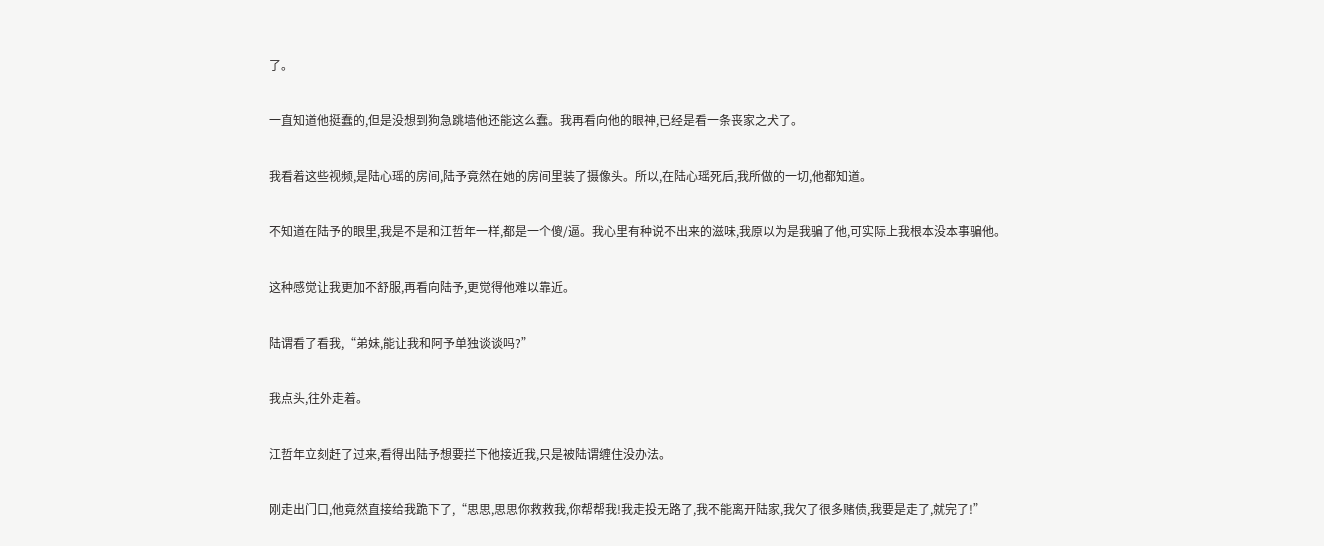了。

一直知道他挺蠢的,但是没想到狗急跳墙他还能这么蠢。我再看向他的眼神,已经是看一条丧家之犬了。

我看着这些视频,是陆心瑶的房间,陆予竟然在她的房间里装了摄像头。所以,在陆心瑶死后,我所做的一切,他都知道。

不知道在陆予的眼里,我是不是和江哲年一样,都是一个傻/逼。我心里有种说不出来的滋味,我原以为是我骗了他,可实际上我根本没本事骗他。

这种感觉让我更加不舒服,再看向陆予,更觉得他难以靠近。

陆谓看了看我,“弟妹,能让我和阿予单独谈谈吗?”

我点头,往外走着。

江哲年立刻赶了过来,看得出陆予想要拦下他接近我,只是被陆谓缠住没办法。

刚走出门口,他竟然直接给我跪下了,“思思,思思你救救我,你帮帮我!我走投无路了,我不能离开陆家,我欠了很多赌债,我要是走了,就完了!”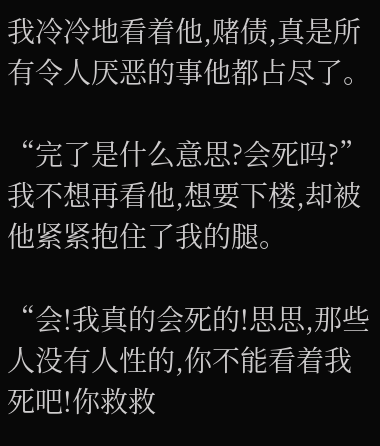我冷冷地看着他,赌债,真是所有令人厌恶的事他都占尽了。

“完了是什么意思?会死吗?”我不想再看他,想要下楼,却被他紧紧抱住了我的腿。

“会!我真的会死的!思思,那些人没有人性的,你不能看着我死吧!你救救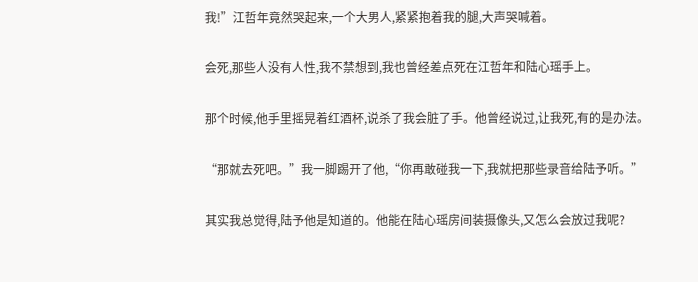我!”江哲年竟然哭起来,一个大男人,紧紧抱着我的腿,大声哭喊着。

会死,那些人没有人性,我不禁想到,我也曾经差点死在江哲年和陆心瑶手上。

那个时候,他手里摇晃着红酒杯,说杀了我会脏了手。他曾经说过,让我死,有的是办法。

“那就去死吧。”我一脚踢开了他,“你再敢碰我一下,我就把那些录音给陆予听。”

其实我总觉得,陆予他是知道的。他能在陆心瑶房间装摄像头,又怎么会放过我呢?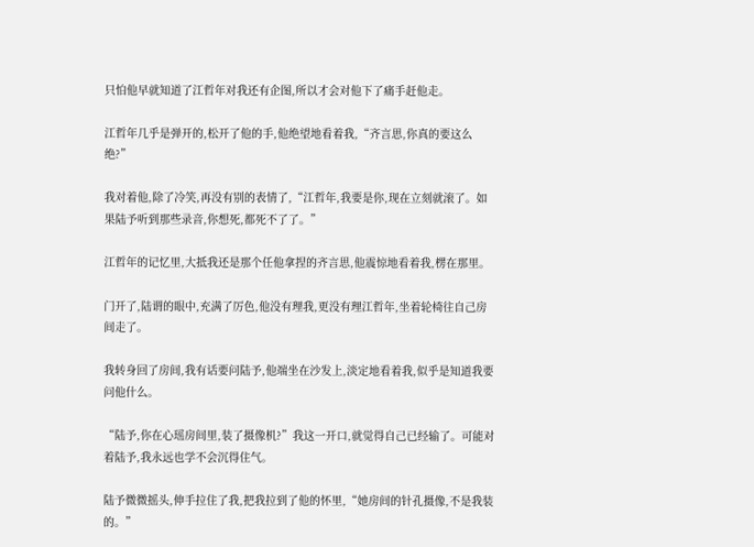只怕他早就知道了江哲年对我还有企图,所以才会对他下了痛手赶他走。

江哲年几乎是弹开的,松开了他的手,他绝望地看着我,“齐言思,你真的要这么绝?”

我对着他,除了冷笑,再没有别的表情了,“江哲年,我要是你,现在立刻就滚了。如果陆予听到那些录音,你想死,都死不了了。”

江哲年的记忆里,大抵我还是那个任他拿捏的齐言思,他震惊地看着我,楞在那里。

门开了,陆谓的眼中,充满了厉色,他没有理我,更没有理江哲年,坐着轮椅往自己房间走了。

我转身回了房间,我有话要问陆予,他端坐在沙发上,淡定地看着我,似乎是知道我要问他什么。

“陆予,你在心瑶房间里,装了摄像机?”我这一开口,就觉得自己已经输了。可能对着陆予,我永远也学不会沉得住气。

陆予微微摇头,伸手拉住了我,把我拉到了他的怀里,“她房间的针孔摄像,不是我装的。”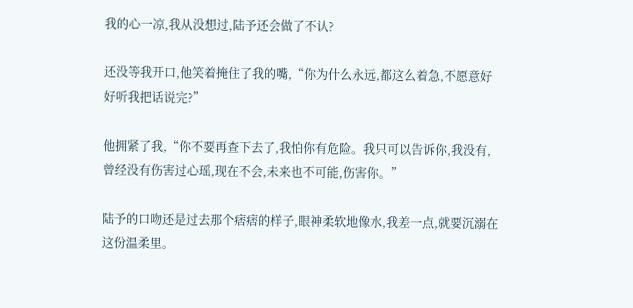我的心一凉,我从没想过,陆予还会做了不认?

还没等我开口,他笑着掩住了我的嘴,“你为什么永远,都这么着急,不愿意好好听我把话说完?”

他拥紧了我,“你不要再查下去了,我怕你有危险。我只可以告诉你,我没有,曾经没有伤害过心瑶,现在不会,未来也不可能,伤害你。”

陆予的口吻还是过去那个痞痞的样子,眼神柔软地像水,我差一点,就要沉溺在这份温柔里。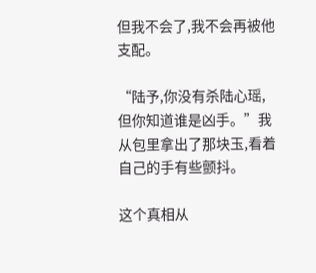但我不会了,我不会再被他支配。

“陆予,你没有杀陆心瑶,但你知道谁是凶手。”我从包里拿出了那块玉,看着自己的手有些颤抖。

这个真相从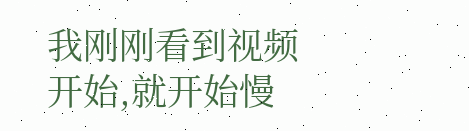我刚刚看到视频开始,就开始慢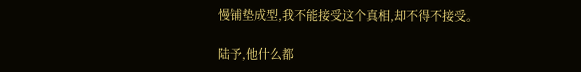慢铺垫成型,我不能接受这个真相,却不得不接受。

陆予,他什么都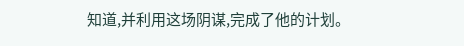知道,并利用这场阴谋,完成了他的计划。